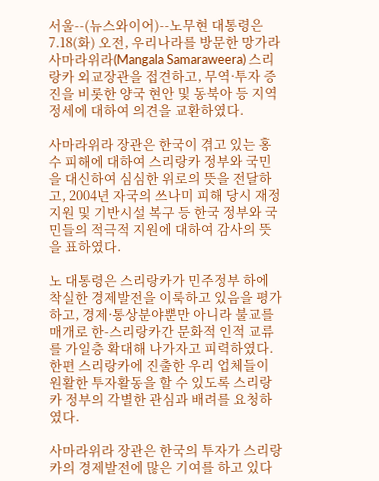서울--(뉴스와이어)--노무현 대통령은 7.18(화) 오전, 우리나라를 방문한 망가라 사마라위라(Mangala Samaraweera) 스리랑카 외교장관을 접견하고, 무역·투자 증진을 비롯한 양국 현안 및 동북아 등 지역 정세에 대하여 의견을 교환하였다.

사마라위라 장관은 한국이 겪고 있는 홍수 피해에 대하여 스리랑카 정부와 국민을 대신하여 심심한 위로의 뜻을 전달하고, 2004년 자국의 쓰나미 피해 당시 재정 지원 및 기반시설 복구 등 한국 정부와 국민들의 적극적 지원에 대하여 감사의 뜻을 표하였다.

노 대통령은 스리랑카가 민주정부 하에 착실한 경제발전을 이룩하고 있음을 평가하고, 경제·통상분야뿐만 아니라 불교를 매개로 한-스리랑카간 문화적 인적 교류를 가일층 확대해 나가자고 피력하였다. 한편 스리랑카에 진출한 우리 업체들이 원활한 투자활동을 할 수 있도록 스리랑카 정부의 각별한 관심과 배려를 요청하였다.

사마라위라 장관은 한국의 투자가 스리랑카의 경제발전에 많은 기여를 하고 있다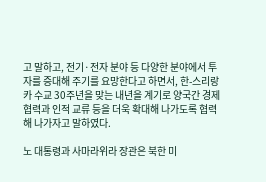고 말하고, 전기·전자 분야 등 다양한 분야에서 투자를 증대해 주기를 요망한다고 하면서, 한-스리랑카 수교 30주년을 맞는 내년을 계기로 양국간 경제 협력과 인적 교류 등을 더욱 확대해 나가도록 협력해 나가자고 말하였다.

노 대통령과 사마라위라 장관은 북한 미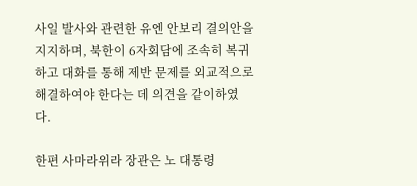사일 발사와 관련한 유엔 안보리 결의안을 지지하며, 북한이 6자회담에 조속히 복귀하고 대화를 통해 제반 문제를 외교적으로 해결하여야 한다는 데 의견을 같이하였다.

한편 사마라위라 장관은 노 대통령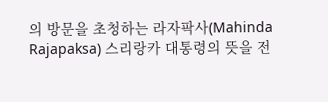의 방문을 초청하는 라자팍사(Mahinda Rajapaksa) 스리랑카 대통령의 뜻을 전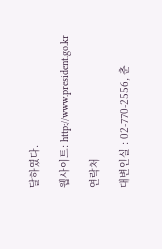달하였다.

웹사이트: http://www.president.go.kr

연락처

대변인실 : 02-770-2556, 춘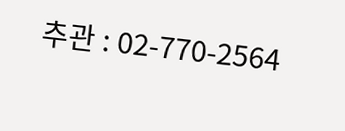추관 : 02-770-2564